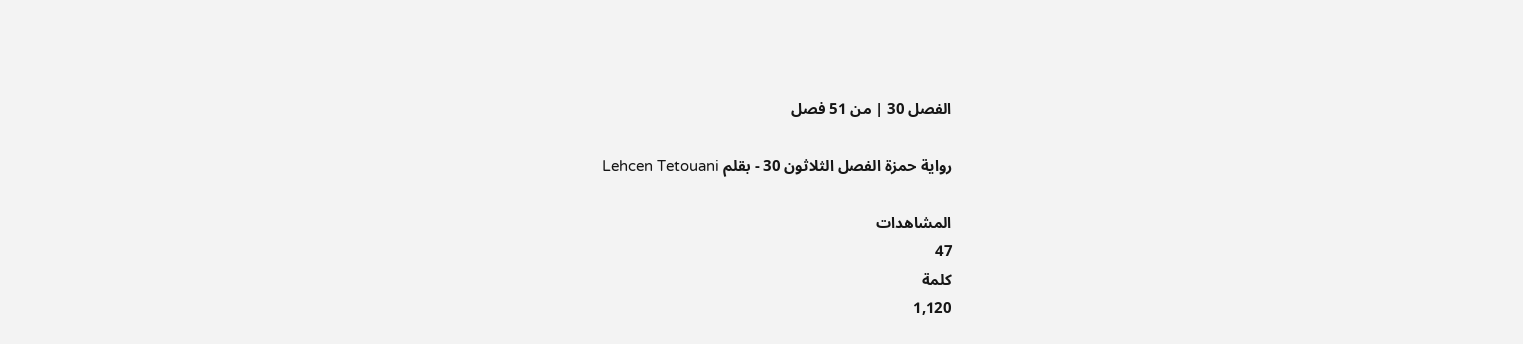الفصل 30 | من 51 فصل

رواية حمزة الفصل الثلاثون 30 - بقلم Lehcen Tetouani

المشاهدات
47
كلمة
1,120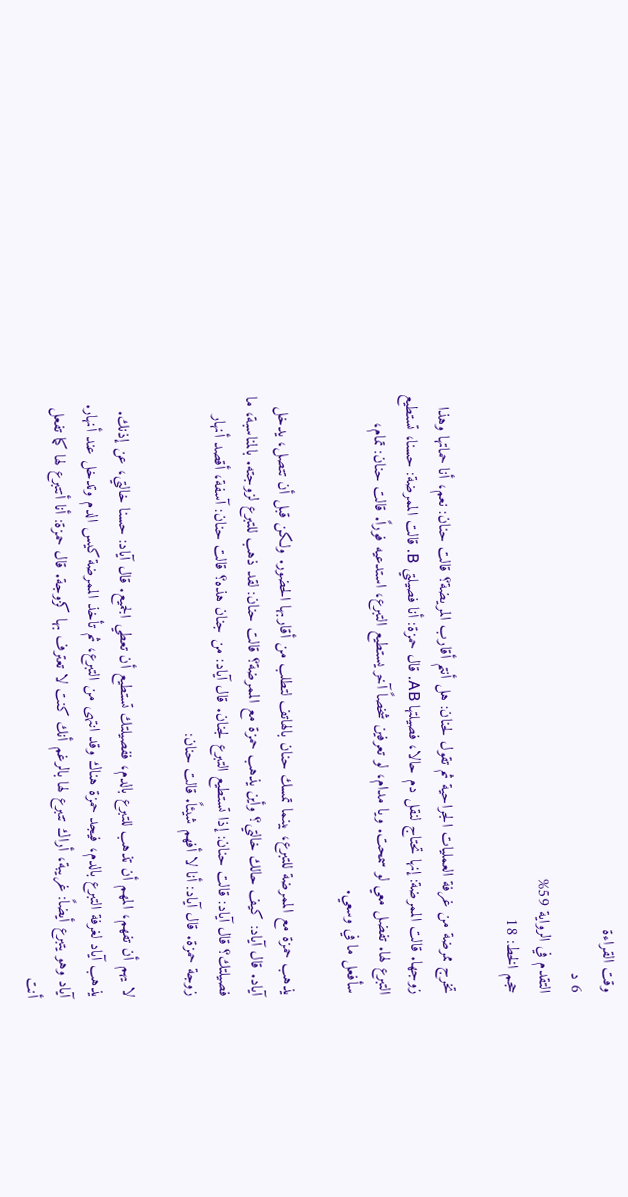وقت القراءة
6 د
التقدم في الرواية 59%
حجم الخط: 18

تخرج ممرضة من غرفة العمليات الجراحية ثم تقول لحنان: هل أنتم أقارب المريضة؟ قالت حنان: نعم، أنا حماتها وهذا زوجها. قالت الممرضة: إنها تحتاج لنقل دم حالا، فصيلتها AB. قال حمزة: أنا فصيلتي B. قالت الممرضة: حسنا، تستطيع التبرع لها. تفضل معي لو سمحت. ويا مدام، لو تعرفين شخصاً آخر يستطيع التبرع، استدعيه فوراً. قالت حنان: تمام، سأفعل ما في وسعي.

يذهب حمزة مع الممرضة للتبرع، بينما تمسك حنان بالهاتف لتطلب من أقاربها الحضور. ولكن قبل أن تتصل، يدخل آياد. قال آياد: كيف حالك خالتي؟ وأين يذهب حمزة مع الممرضة؟ قالت حنان: لقد ذهب للتبرع لزوجته. بالمناسبة، ما فصيلتك؟ قال آياد: قالت حنان: إذا تستطيع التبرع لجنان. قال آياد: من جنان هذه؟ قالت حنان: آسفة، أقصد أنهار زوجة حمزة. قال آياد: أنا لا أفهم شيئاً. قالت حنان:

لا يهم أن تفهم، المهم أن تذهب للتبرع بالدم، ففصيلتك تستطيع أن تعطي الجميع. قال آياد: حسنا خالتي، عن إذنك. يذهب آياد لغرفة التبرع بالدم، فيجد حمزة هناك وقد انتهى من التبرع، ثم تأخذ الممرضة كيس الدم وتدخل عند أنهار. آياد وهو يتبرع أيضاً: غريبة، أراك تتبرع لها بالرغم أنك كنت لا تعترف بها كزوجة. قال حمزة: أنا أتتبرع لها كما تفعل أنت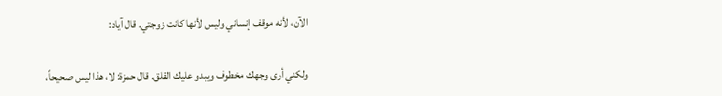الآن، لأنه موقف إنساني وليس لأنها كانت زوجتي. قال آياد:

ولكني أرى وجهك مخطوف ويبدو عليك القلق. قال حمزة: لا، هذا ليس صحيحاً،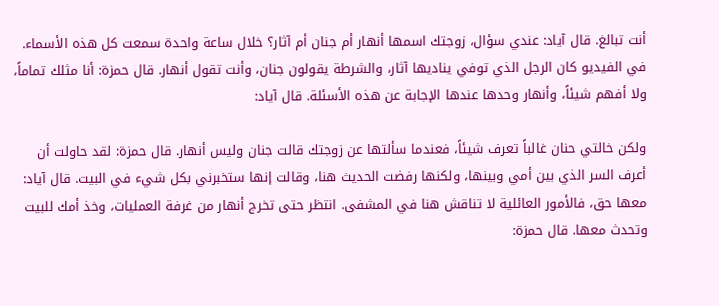أنت تبالغ. قال آياد: عندي سؤال، زوجتك اسمها أنهار أم جنان أم آثار؟ خلال ساعة واحدة سمعت كل هذه الأسماء. في الفيديو كان الرجل الذي توفي يناديها آثار، والشرطة يقولون جنان، وأنت تقول أنهار. قال حمزة: أنا مثلك تماماً، ولا أفهم شيئاً، وأنهار وحدها عندها الإجابة عن هذه الأسئلة. قال آياد:

ولكن خالتي حنان غالباً تعرف شيئاً، فعندما سألتها عن زوجتك قالت جنان وليس أنهار. قال حمزة: لقد حاولت أن أعرف السر الذي بين أمي وبينها، ولكنها رفضت الحديث هنا، وقالت إنها ستخبرني بكل شيء في البيت. قال آياد: معها حق، فالأمور العائلية لا تناقش هنا في المشفى. انتظر حتى تخرج أنهار من غرفة العمليات، وخذ أمك للبيت وتحدث معها. قال حمزة: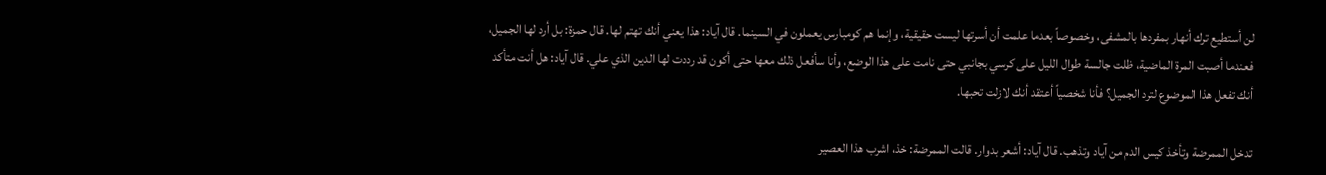لن أستطيع ترك أنهار بمفردها بالمشفى، وخصوصاً بعدما علمت أن أسرتها ليست حقيقية، وإنما هم كومبارس يعملون في السينما. قال آياد: هذا يعني أنك تهتم لها. قال حمزة: بل أرد لها الجميل، فعندما أصبت المرة الماضية، ظلت جالسة طوال الليل على كرسي بجانبي حتى نامت على هذا الوضع، وأنا سأفعل ذلك معها حتى أكون قد رددت لها الدين الذي علي. قال آياد: هل أنت متأكد أنك تفعل هذا الموضوع لترد الجميل؟ فأنا شخصياً أعتقد أنك لازلت تحبها.

تدخل الممرضة وتأخذ كيس الدم من آياد وتذهب. قال آياد: أشعر بدوار. قالت الممرضة: خذ، اشرب هذا العصير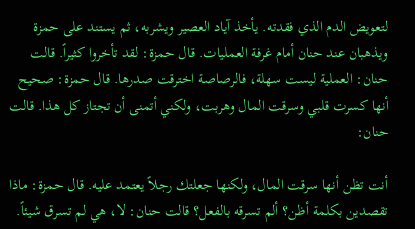لتعويض الدم الذي فقدته. يأخذ آياد العصير ويشربه، ثم يستند على حمزة ويذهبان عند حنان أمام غرفة العمليات. قال حمزة: لقد تأخروا كثيراً. قالت حنان: العملية ليست سهلة، فالرصاصة اخترقت صدرها. قال حمزة: صحيح أنها كسرت قلبي وسرقت المال وهربت، ولكني أتمنى أن تجتاز كل هذا. قالت حنان:

أنت تظن أنها سرقت المال، ولكنها جعلتك رجلاً يعتمد عليه. قال حمزة: ماذا تقصدين بكلمة أظن؟ ألم تسرقه بالفعل؟ قالت حنان: لا، هي لم تسرق شيئاً.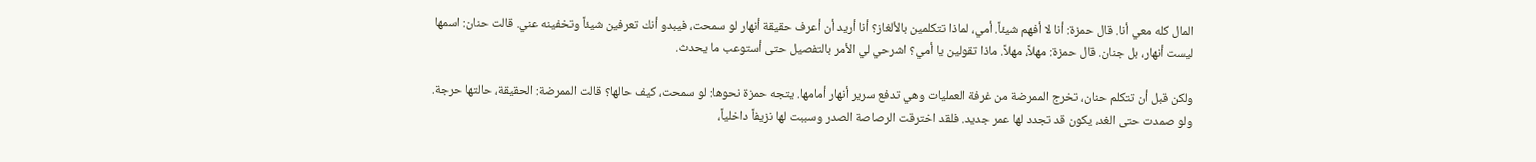المال كله معي أنا. قال حمزة: أنا لا أفهم شيئاً. أمي، لماذا تتكلمين بالألغاز؟ أنا أريد أن أعرف حقيقة أنهار لو سمحت، فيبدو أنك تعرفين شيئاً وتخفينه عني. قالت حنان: اسمها ليست أنهار، بل جنان. قال حمزة: مهلاً، مهلاً. ماذا تقولين يا أمي؟ اشرحي لي الأمر بالتفصيل حتى أستوعب ما يحدث.

ولكن قبل أن تتكلم حنان، تخرج الممرضة من غرفة العمليات وهي تدفع سرير أنهار أمامها. يتجه حمزة نحوها: لو سمحت، كيف حالها؟ قالت الممرضة: الحقيقة، حالتها حرجة. ولو صمدت حتى الغد، يكون قد تجدد لها عمر جديد. فلقد اخترقت الرصاصة الصدر وسببت لها نزيفاً داخلياً،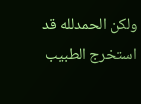ولكن الحمدلله قد استخرج الطبيب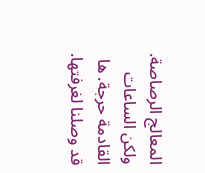المعالج الرصاصة. ولكن الساعات القادمة حرجة. ها قد وصلنا لغرفتها.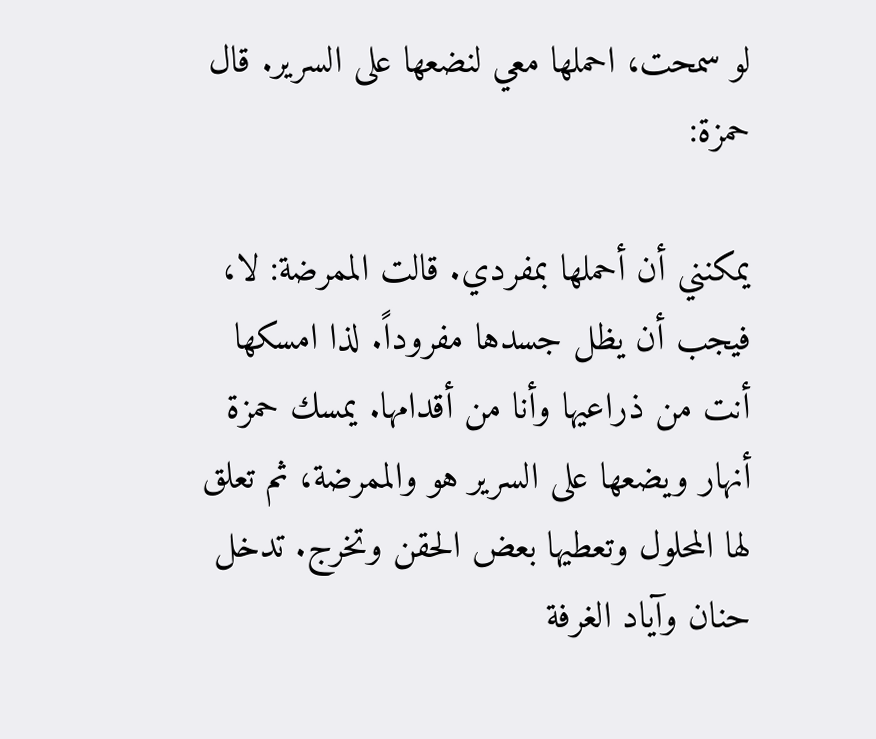لو سمحت، احملها معي لنضعها على السرير. قال حمزة:

يمكنني أن أحملها بمفردي. قالت الممرضة: لا، فيجب أن يظل جسدها مفروداً. لذا امسكها أنت من ذراعيها وأنا من أقدامها. يمسك حمزة أنهار ويضعها على السرير هو والممرضة، ثم تعلق لها المحلول وتعطيها بعض الحقن وتخرج. تدخل حنان وآياد الغرفة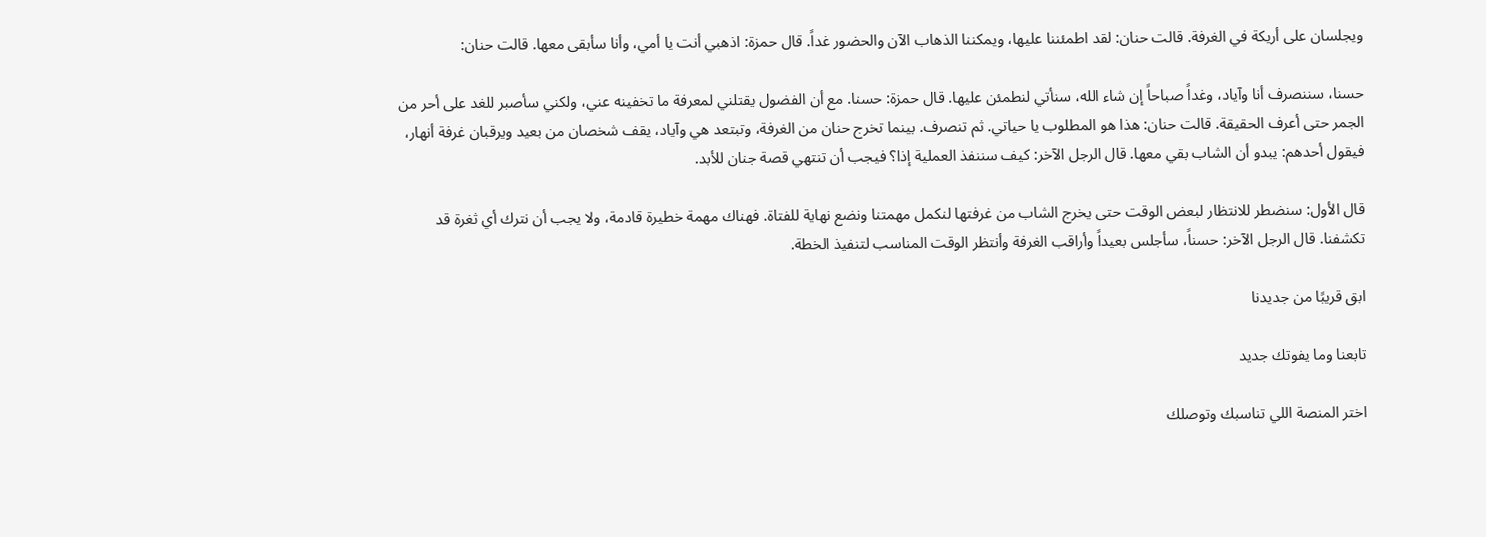ويجلسان على أريكة في الغرفة. قالت حنان: لقد اطمئننا عليها، ويمكننا الذهاب الآن والحضور غداً. قال حمزة: اذهبي أنت يا أمي، وأنا سأبقى معها. قالت حنان:

حسنا، سننصرف أنا وآياد، وغداً صباحاً إن شاء الله، سنأتي لنطمئن عليها. قال حمزة: حسنا. مع أن الفضول يقتلني لمعرفة ما تخفينه عني، ولكني سأصبر للغد على أحر من الجمر حتى أعرف الحقيقة. قالت حنان: هذا هو المطلوب يا حياتي. ثم تنصرف. بينما تخرج حنان من الغرفة، وتبتعد هي وآياد، يقف شخصان من بعيد ويرقبان غرفة أنهار، فيقول أحدهم: يبدو أن الشاب بقي معها. قال الرجل الآخر: كيف سننفذ العملية إذا؟ فيجب أن تنتهي قصة جنان للأبد.

قال الأول: سنضطر للانتظار لبعض الوقت حتى يخرج الشاب من غرفتها لنكمل مهمتنا ونضع نهاية للفتاة. فهناك مهمة خطيرة قادمة، ولا يجب أن نترك أي ثغرة قد تكشفنا. قال الرجل الآخر: حسناً، سأجلس بعيداً وأراقب الغرفة وأنتظر الوقت المناسب لتنفيذ الخطة.

ابق قريبًا من جديدنا

تابعنا وما يفوتك جديد

اختر المنصة اللي تناسبك وتوصلك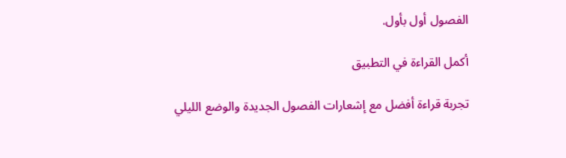الفصول أول بأول.

أكمل القراءة في التطبيق

تجربة قراءة أفضل مع إشعارات الفصول الجديدة والوضع الليلي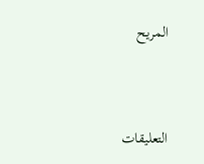المريح



التعليقات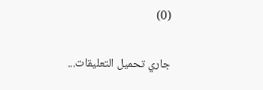(0)

جاري تحميل التعليقات...